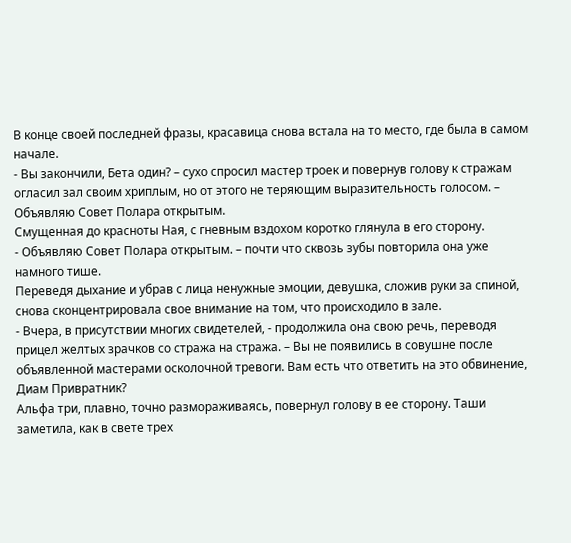В конце своей последней фразы, красавица снова встала на то место, где была в самом начале.
- Вы закончили, Бета один? – сухо спросил мастер троек и повернув голову к стражам огласил зал своим хриплым, но от этого не теряющим выразительность голосом. – Объявляю Совет Полара открытым.
Смущенная до красноты Ная, с гневным вздохом коротко глянула в его сторону.
- Объявляю Совет Полара открытым. – почти что сквозь зубы повторила она уже намного тише.
Переведя дыхание и убрав с лица ненужные эмоции, девушка, сложив руки за спиной, снова сконцентрировала свое внимание на том, что происходило в зале.
- Вчера, в присутствии многих свидетелей, - продолжила она свою речь, переводя прицел желтых зрачков со стража на стража. – Вы не появились в совушне после объявленной мастерами осколочной тревоги. Вам есть что ответить на это обвинение, Диам Привратник?
Альфа три, плавно, точно размораживаясь, повернул голову в ее сторону. Таши заметила, как в свете трех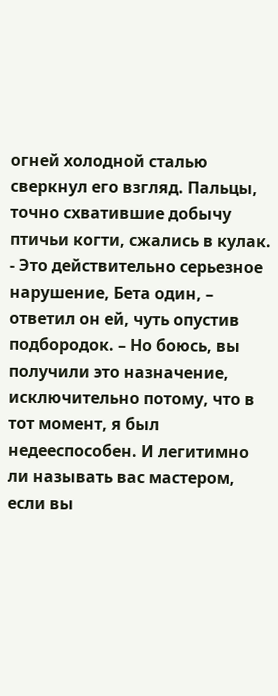огней холодной сталью сверкнул его взгляд. Пальцы, точно схватившие добычу птичьи когти, сжались в кулак.
- Это действительно серьезное нарушение, Бета один, – ответил он ей, чуть опустив подбородок. – Но боюсь, вы получили это назначение, исключительно потому, что в тот момент, я был недееспособен. И легитимно ли называть вас мастером, если вы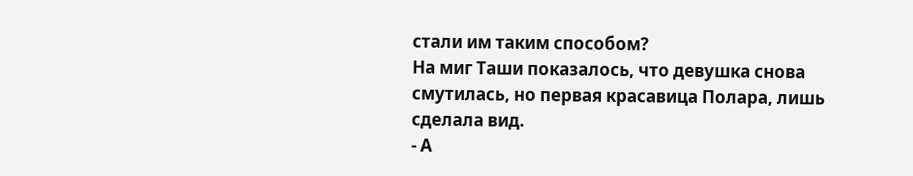стали им таким способом?
На миг Таши показалось, что девушка снова смутилась, но первая красавица Полара, лишь сделала вид.
- А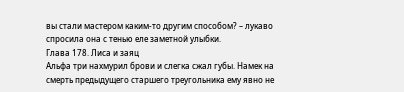вы стали мастером каким-то другим способом? – лукаво спросила она с тенью еле заметной улыбки.
Глава 178. Лиса и заяц
Альфа три нахмурил брови и слегка сжал губы. Намек на смерть предыдущего старшего треугольника ему явно не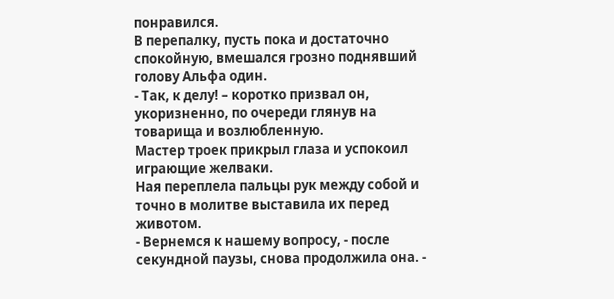понравился.
В перепалку, пусть пока и достаточно спокойную, вмешался грозно поднявший голову Альфа один.
- Так, к делу! – коротко призвал он, укоризненно, по очереди глянув на товарища и возлюбленную.
Мастер троек прикрыл глаза и успокоил играющие желваки.
Ная переплела пальцы рук между собой и точно в молитве выставила их перед животом.
- Вернемся к нашему вопросу, - после секундной паузы, снова продолжила она. -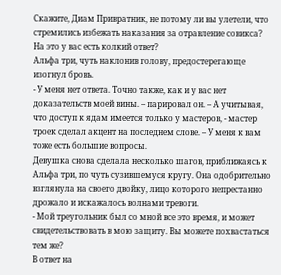Скажите, Диам Привратник, не потому ли вы улетели, что стремились избежать наказания за отравление совикса? На это у вас есть колкий ответ?
Альфа три, чуть наклонив голову, предостерегающе изогнул бровь.
- У меня нет ответа. Точно также, как и у вас нет доказательств моей вины. – парировал он. – А учитывая, что доступ к ядам имеется только у мастеров, - мастер троек сделал акцент на последнем слове. – У меня к вам тоже есть большие вопросы.
Девушка снова сделала несколько шагов, приближаясь к Альфа три, по чуть сузившемуся кругу. Она одобрительно взглянула на своего двойку, лицо которого непрестанно дрожало и искажалось волнами тревоги.
- Мой треугольник был со мной все это время, и может свидетельствовать в мою защиту. Вы можете похвастаться тем же?
В ответ на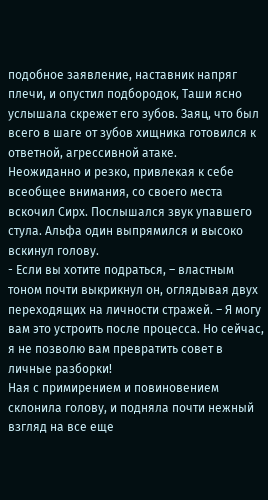подобное заявление, наставник напряг плечи, и опустил подбородок, Таши ясно услышала скрежет его зубов. Заяц, что был всего в шаге от зубов хищника готовился к ответной, агрессивной атаке.
Неожиданно и резко, привлекая к себе всеобщее внимания, со своего места вскочил Сирх. Послышался звук упавшего стула. Альфа один выпрямился и высоко вскинул голову.
- Если вы хотите подраться, – властным тоном почти выкрикнул он, оглядывая двух переходящих на личности стражей. – Я могу вам это устроить после процесса. Но сейчас, я не позволю вам превратить совет в личные разборки!
Ная с примирением и повиновением склонила голову, и подняла почти нежный взгляд на все еще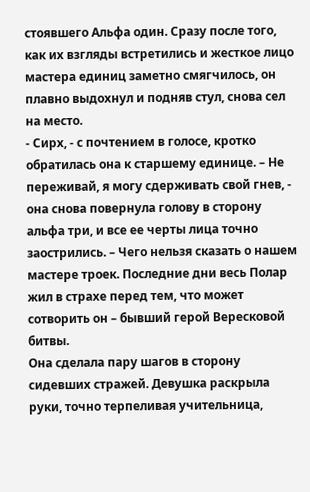стоявшего Альфа один. Сразу после того, как их взгляды встретились и жесткое лицо мастера единиц заметно смягчилось, он плавно выдохнул и подняв стул, снова сел на место.
- Сирх, - с почтением в голосе, кротко обратилась она к старшему единице. – Не переживай, я могу сдерживать свой гнев, - она снова повернула голову в сторону альфа три, и все ее черты лица точно заострились. – Чего нельзя сказать о нашем мастере троек. Последние дни весь Полар жил в страхе перед тем, что может сотворить он – бывший герой Вересковой битвы.
Она сделала пару шагов в сторону сидевших стражей. Девушка раскрыла руки, точно терпеливая учительница,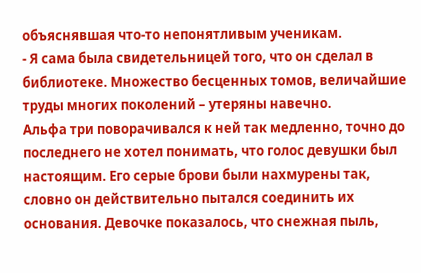объяснявшая что-то непонятливым ученикам.
- Я сама была свидетельницей того, что он сделал в библиотеке. Множество бесценных томов, величайшие труды многих поколений – утеряны навечно.
Альфа три поворачивался к ней так медленно, точно до последнего не хотел понимать, что голос девушки был настоящим. Его серые брови были нахмурены так, словно он действительно пытался соединить их основания. Девочке показалось, что снежная пыль,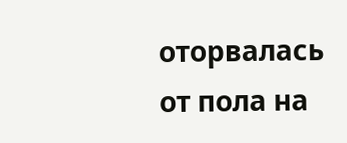оторвалась от пола на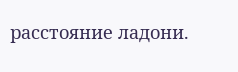расстояние ладони.